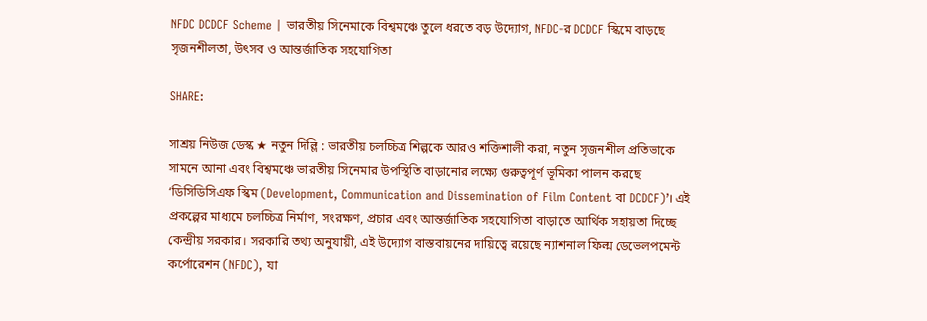NFDC DCDCF Scheme | ভারতীয় সিনেমাকে বিশ্বমঞ্চে তুলে ধরতে বড় উদ্যোগ, NFDC-র DCDCF স্কিমে বাড়ছে সৃজনশীলতা, উৎসব ও আন্তর্জাতিক সহযোগিতা

SHARE:

সাশ্রয় নিউজ ডেস্ক ★ নতুন দিল্লি : ভারতীয় চলচ্চিত্র শিল্পকে আরও শক্তিশালী করা, নতুন সৃজনশীল প্রতিভাকে সামনে আনা এবং বিশ্বমঞ্চে ভারতীয় সিনেমার উপস্থিতি বাড়ানোর লক্ষ্যে গুরুত্বপূর্ণ ভূমিকা পালন করছে ‘ডিসিডিসিএফ স্কিম (Development, Communication and Dissemination of Film Content বা DCDCF)’। এই প্রকল্পের মাধ্যমে চলচ্চিত্র নির্মাণ, সংরক্ষণ, প্রচার এবং আন্তর্জাতিক সহযোগিতা বাড়াতে আর্থিক সহায়তা দিচ্ছে কেন্দ্রীয় সরকার। সরকারি তথ্য অনুযায়ী, এই উদ্যোগ বাস্তবায়নের দায়িত্বে রয়েছে ন্যাশনাল ফিল্ম ডেভেলপমেন্ট কর্পোরেশন (NFDC), যা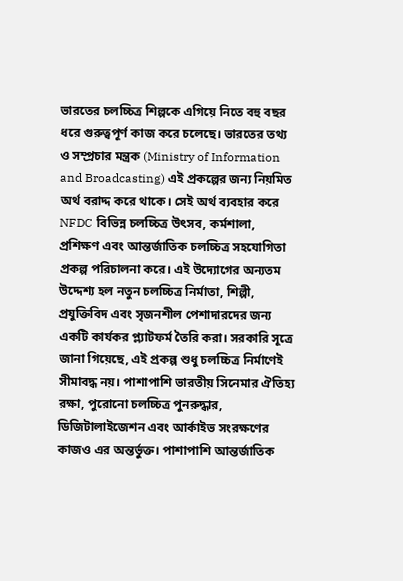ভারতের চলচ্চিত্র শিল্পকে এগিয়ে নিতে বহু বছর ধরে গুরুত্বপূর্ণ কাজ করে চলেছে। ভারতের তথ্য ও সম্প্রচার মন্ত্রক (Ministry of Information and Broadcasting) এই প্রকল্পের জন্য নিয়মিত অর্থ বরাদ্দ করে থাকে। সেই অর্থ ব্যবহার করে NFDC বিভিন্ন চলচ্চিত্র উৎসব, কর্মশালা, প্রশিক্ষণ এবং আন্তর্জাতিক চলচ্চিত্র সহযোগিতা প্রকল্প পরিচালনা করে। এই উদ্যোগের অন্যতম উদ্দেশ্য হল নতুন চলচ্চিত্র নির্মাতা, শিল্পী, প্রযুক্তিবিদ এবং সৃজনশীল পেশাদারদের জন্য একটি কার্যকর প্ল্যাটফর্ম তৈরি করা। সরকারি সূত্রে জানা গিয়েছে, এই প্রকল্প শুধু চলচ্চিত্র নির্মাণেই সীমাবদ্ধ নয়। পাশাপাশি ভারতীয় সিনেমার ঐতিহ্য রক্ষা, পুরোনো চলচ্চিত্র পুনরুদ্ধার, ডিজিটালাইজেশন এবং আর্কাইভ সংরক্ষণের কাজও এর অন্তর্ভুক্ত। পাশাপাশি আন্তর্জাতিক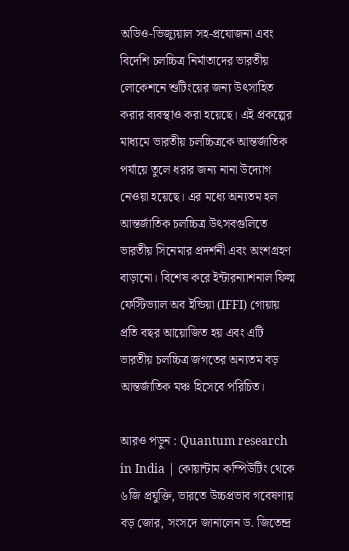অডিও-ভিজ্যুয়াল সহ-প্রযোজনা এবং বিদেশি চলচ্চিত্র নির্মাতাদের ভারতীয় লোকেশনে শুটিংয়ের জন্য উৎসাহিত করার ব্যবস্থাও করা হয়েছে। এই প্রকল্পের মাধ্যমে ভারতীয় চলচ্চিত্রকে আন্তর্জাতিক পর্যায়ে তুলে ধরার জন্য নানা উদ্যোগ নেওয়া হয়েছে। এর মধ্যে অন্যতম হল আন্তর্জাতিক চলচ্চিত্র উৎসবগুলিতে ভারতীয় সিনেমার প্রদর্শনী এবং অংশগ্রহণ বাড়ানো। বিশেষ করে ইন্টারন্যাশনাল ফিল্ম ফেস্টিভ্যাল অব ইন্ডিয়া (IFFI) গোয়ায় প্রতি বছর আয়োজিত হয় এবং এটি ভারতীয় চলচ্চিত্র জগতের অন্যতম বড় আন্তর্জাতিক মঞ্চ হিসেবে পরিচিত।

আরও পড়ুন : Quantum research in India | কোয়ান্টাম কম্পিউটিং থেকে ৬জি প্রযুক্তি, ভারতে উচ্চপ্রভাব গবেষণায় বড় জোর, সংসদে জানালেন ড. জিতেন্দ্র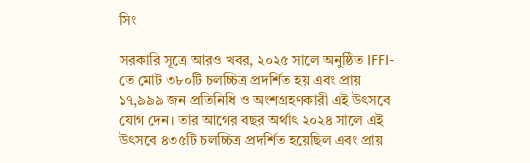সিং

সরকারি সূত্রে আরও খবর, ২০২৫ সালে অনুষ্ঠিত IFFI-তে মোট ৩৮০টি চলচ্চিত্র প্রদর্শিত হয় এবং প্রায় ১৭,৯৯৯ জন প্রতিনিধি ও অংশগ্রহণকারী এই উৎসবে যোগ দেন। তার আগের বছর অর্থাৎ ২০২৪ সালে এই উৎসবে ৪৩৫টি চলচ্চিত্র প্রদর্শিত হয়েছিল এবং প্রায়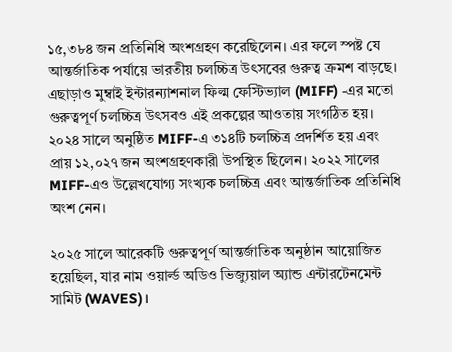১৫,৩৮৪ জন প্রতিনিধি অংশগ্রহণ করেছিলেন। এর ফলে স্পষ্ট যে আন্তর্জাতিক পর্যায়ে ভারতীয় চলচ্চিত্র উৎসবের গুরুত্ব ক্রমশ বাড়ছে। এছাড়াও মুম্বাই ইন্টারন্যাশনাল ফিল্ম ফেস্টিভ্যাল (MIFF) -এর মতো গুরুত্বপূর্ণ চলচ্চিত্র উৎসবও এই প্রকল্পের আওতায় সংগঠিত হয়। ২০২৪ সালে অনুষ্ঠিত MIFF-এ ৩১৪টি চলচ্চিত্র প্রদর্শিত হয় এবং প্রায় ১২,০২৭ জন অংশগ্রহণকারী উপস্থিত ছিলেন। ২০২২ সালের MIFF-এও উল্লেখযোগ্য সংখ্যক চলচ্চিত্র এবং আন্তর্জাতিক প্রতিনিধি অংশ নেন।

২০২৫ সালে আরেকটি গুরুত্বপূর্ণ আন্তর্জাতিক অনুষ্ঠান আয়োজিত হয়েছিল, যার নাম ওয়ার্ল্ড অডিও ভিজ্যুয়াল অ্যান্ড এন্টারটেনমেন্ট সামিট (WAVES)।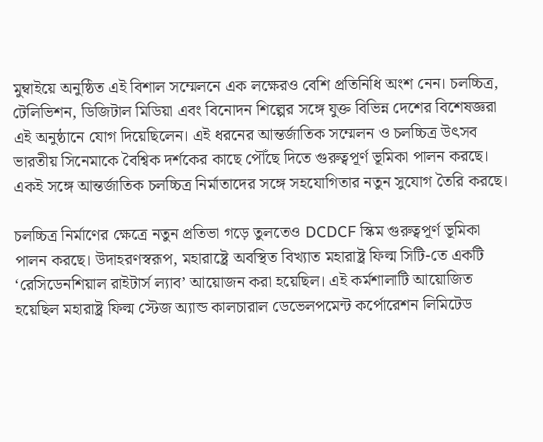মুম্বাইয়ে অনুষ্ঠিত এই বিশাল সম্মেলনে এক লক্ষেরও বেশি প্রতিনিধি অংশ নেন। চলচ্চিত্র, টেলিভিশন, ডিজিটাল মিডিয়া এবং বিনোদন শিল্পের সঙ্গে যুক্ত বিভিন্ন দেশের বিশেষজ্ঞরা এই অনুষ্ঠানে যোগ দিয়েছিলেন। এই ধরনের আন্তর্জাতিক সম্মেলন ও চলচ্চিত্র উৎসব ভারতীয় সিনেমাকে বৈশ্বিক দর্শকের কাছে পৌঁছে দিতে গুরুত্বপূর্ণ ভূমিকা পালন করছে। একই সঙ্গে আন্তর্জাতিক চলচ্চিত্র নির্মাতাদের সঙ্গে সহযোগিতার নতুন সুযোগ তৈরি করছে।

চলচ্চিত্র নির্মাণের ক্ষেত্রে নতুন প্রতিভা গড়ে তুলতেও DCDCF স্কিম গুরুত্বপূর্ণ ভূমিকা পালন করছে। উদাহরণস্বরূপ, মহারাষ্ট্রে অবস্থিত বিখ্যাত মহারাষ্ট্র ফিল্ম সিটি-তে একটি ‘রেসিডেনশিয়াল রাইটার্স ল্যাব’ আয়োজন করা হয়েছিল। এই কর্মশালাটি আয়োজিত হয়েছিল মহারাষ্ট্র ফিল্ম স্টেজ অ্যান্ড কালচারাল ডেভেলপমেন্ট কর্পোরেশন লিমিটেড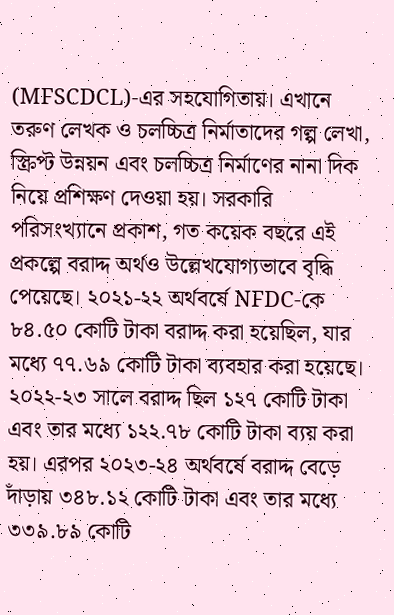(MFSCDCL)-এর সহযোগিতায়। এখানে তরুণ লেখক ও চলচ্চিত্র নির্মাতাদের গল্প লেখা, স্ক্রিপ্ট উন্নয়ন এবং চলচ্চিত্র নির্মাণের নানা দিক নিয়ে প্রশিক্ষণ দেওয়া হয়। সরকারি পরিসংখ্যানে প্রকাশ, গত কয়েক বছরে এই প্রকল্পে বরাদ্দ অর্থও উল্লেখযোগ্যভাবে বৃদ্ধি পেয়েছে। ২০২১-২২ অর্থবর্ষে NFDC-কে ৮৪.৫০ কোটি টাকা বরাদ্দ করা হয়েছিল, যার মধ্যে ৭৭.৬৯ কোটি টাকা ব্যবহার করা হয়েছে। ২০২২-২৩ সালে বরাদ্দ ছিল ১২৭ কোটি টাকা এবং তার মধ্যে ১২২.৭৮ কোটি টাকা ব্যয় করা হয়। এরপর ২০২৩-২৪ অর্থবর্ষে বরাদ্দ বেড়ে দাঁড়ায় ৩৪৮.১২ কোটি টাকা এবং তার মধ্যে ৩৩৯.৮৯ কোটি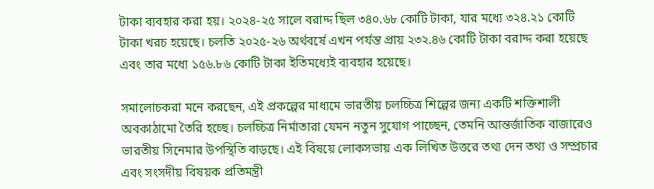টাকা ব্যবহার করা হয়। ২০২৪-২৫ সালে বরাদ্দ ছিল ৩৪০.৬৮ কোটি টাকা, যার মধ্যে ৩২৪.২১ কোটি টাকা খরচ হয়েছে। চলতি ২০২৫-২৬ অর্থবর্ষে এখন পর্যন্ত প্রায় ২৩২.৪৬ কোটি টাকা বরাদ্দ করা হয়েছে এবং তার মধ্যে ১৫৬.৮৬ কোটি টাকা ইতিমধ্যেই ব্যবহার হয়েছে।

সমালোচকরা মনে করছেন, এই প্রকল্পের মাধ্যমে ভারতীয় চলচ্চিত্র শিল্পের জন্য একটি শক্তিশালী অবকাঠামো তৈরি হচ্ছে। চলচ্চিত্র নির্মাতারা যেমন নতুন সুযোগ পাচ্ছেন, তেমনি আন্তর্জাতিক বাজারেও ভারতীয় সিনেমার উপস্থিতি বাড়ছে। এই বিষয়ে লোকসভায় এক লিখিত উত্তরে তথ্য দেন তথ্য ও সম্প্রচার এবং সংসদীয় বিষয়ক প্রতিমন্ত্রী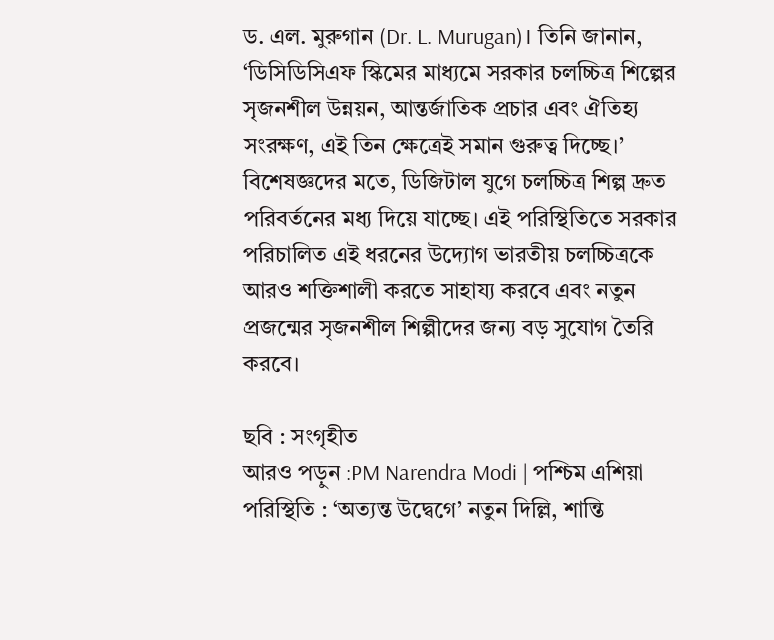ড. এল. মুরুগান (Dr. L. Murugan)। তিনি জানান, ‘ডিসিডিসিএফ স্কিমের মাধ্যমে সরকার চলচ্চিত্র শিল্পের সৃজনশীল উন্নয়ন, আন্তর্জাতিক প্রচার এবং ঐতিহ্য সংরক্ষণ, এই তিন ক্ষেত্রেই সমান গুরুত্ব দিচ্ছে।’ বিশেষজ্ঞদের মতে, ডিজিটাল যুগে চলচ্চিত্র শিল্প দ্রুত পরিবর্তনের মধ্য দিয়ে যাচ্ছে। এই পরিস্থিতিতে সরকার পরিচালিত এই ধরনের উদ্যোগ ভারতীয় চলচ্চিত্রকে আরও শক্তিশালী করতে সাহায্য করবে এবং নতুন প্রজন্মের সৃজনশীল শিল্পীদের জন্য বড় সুযোগ তৈরি করবে।

ছবি : সংগৃহীত
আরও পড়ুন :PM Narendra Modi | পশ্চিম এশিয়া পরিস্থিতি : ‘অত্যন্ত উদ্বেগে’ নতুন দিল্লি, শান্তি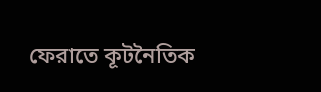ফেরাতে কূটনৈতিক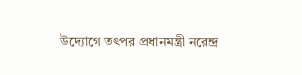উদ্যোগে তৎপর প্রধানমন্ত্রী নরেন্দ্র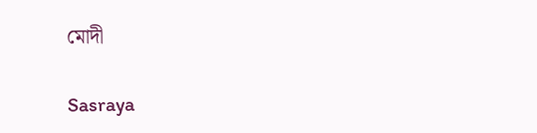মোদী

Sasraya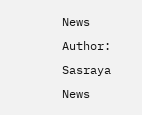News
Author: Sasraya News